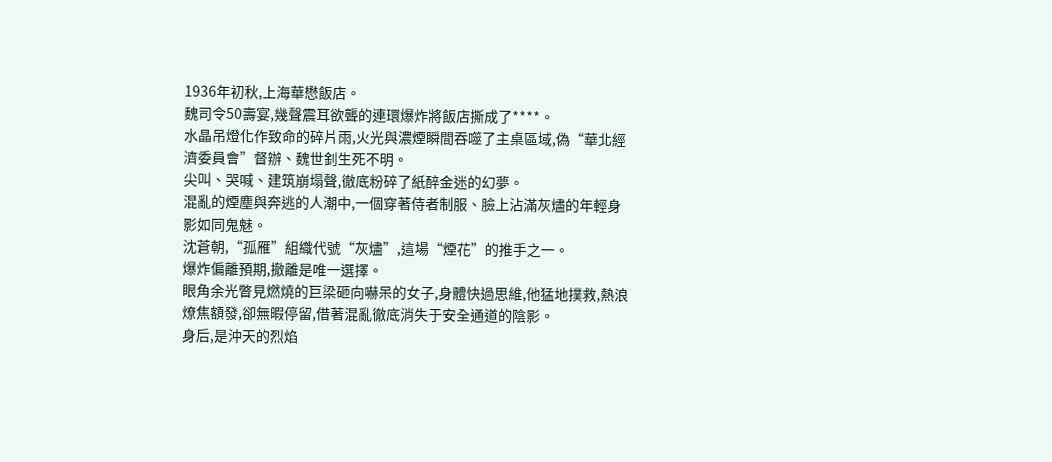1936年初秋,上海華懋飯店。
魏司令50壽宴,幾聲震耳欲聾的連環爆炸將飯店撕成了****。
水晶吊燈化作致命的碎片雨,火光與濃煙瞬間吞噬了主桌區域,偽“華北經濟委員會”督辦、魏世釗生死不明。
尖叫、哭喊、建筑崩塌聲,徹底粉碎了紙醉金迷的幻夢。
混亂的煙塵與奔逃的人潮中,一個穿著侍者制服、臉上沾滿灰燼的年輕身影如同鬼魅。
沈蒼朝,“孤雁”組織代號“灰燼”,這場“煙花”的推手之一。
爆炸偏離預期,撤離是唯一選擇。
眼角余光瞥見燃燒的巨梁砸向嚇呆的女子,身體快過思維,他猛地撲救,熱浪燎焦額發,卻無暇停留,借著混亂徹底消失于安全通道的陰影。
身后,是沖天的烈焰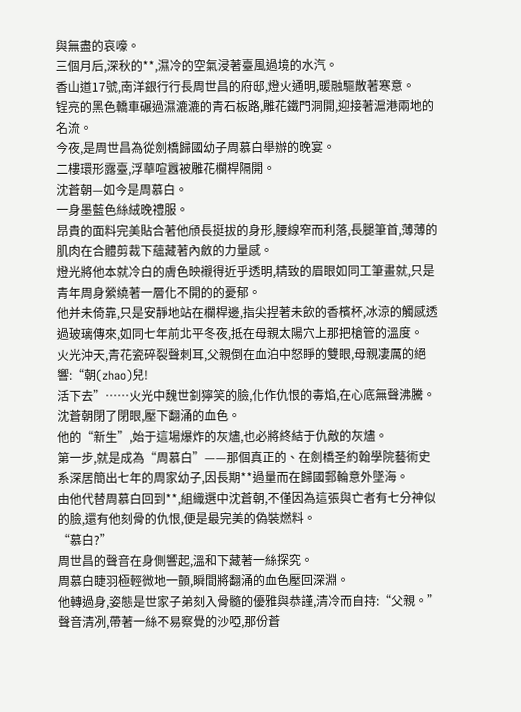與無盡的哀嚎。
三個月后,深秋的**,濕冷的空氣浸著臺風過境的水汽。
香山道17號,南洋銀行行長周世昌的府邸,燈火通明,暖融驅散著寒意。
锃亮的黑色轎車碾過濕漉漉的青石板路,雕花鐵門洞開,迎接著滬港兩地的名流。
今夜,是周世昌為從劍橋歸國幼子周慕白舉辦的晚宴。
二樓環形露臺,浮華喧囂被雕花欄桿隔開。
沈蒼朝—如今是周慕白。
一身墨藍色絲絨晚禮服。
昂貴的面料完美貼合著他頎長挺拔的身形,腰線窄而利落,長腿筆首,薄薄的肌肉在合體剪裁下蘊藏著內斂的力量感。
燈光將他本就冷白的膚色映襯得近乎透明,精致的眉眼如同工筆畫就,只是青年周身縈繞著一層化不開的的憂郁。
他并未倚靠,只是安靜地站在欄桿邊,指尖捏著未飲的香檳杯,冰涼的觸感透過玻璃傳來,如同七年前北平冬夜,抵在母親太陽穴上那把槍管的溫度。
火光沖天,青花瓷碎裂聲刺耳,父親倒在血泊中怒睜的雙眼,母親凄厲的絕響:“朝(zhao)兒!
活下去”……火光中魏世釗獰笑的臉,化作仇恨的毒焰,在心底無聲沸騰。
沈蒼朝閉了閉眼,壓下翻涌的血色。
他的“新生”,始于這場爆炸的灰燼,也必將終結于仇敵的灰燼。
第一步,就是成為“周慕白”——那個真正的、在劍橋圣約翰學院藝術史系深居簡出七年的周家幼子,因長期**過量而在歸國郵輪意外墜海。
由他代替周慕白回到**,組織選中沈蒼朝,不僅因為這張與亡者有七分神似的臉,還有他刻骨的仇恨,便是最完美的偽裝燃料。
“慕白?”
周世昌的聲音在身側響起,溫和下藏著一絲探究。
周慕白睫羽極輕微地一顫,瞬間將翻涌的血色壓回深淵。
他轉過身,姿態是世家子弟刻入骨髓的優雅與恭謹,清冷而自持:“父親。”
聲音清冽,帶著一絲不易察覺的沙啞,那份蒼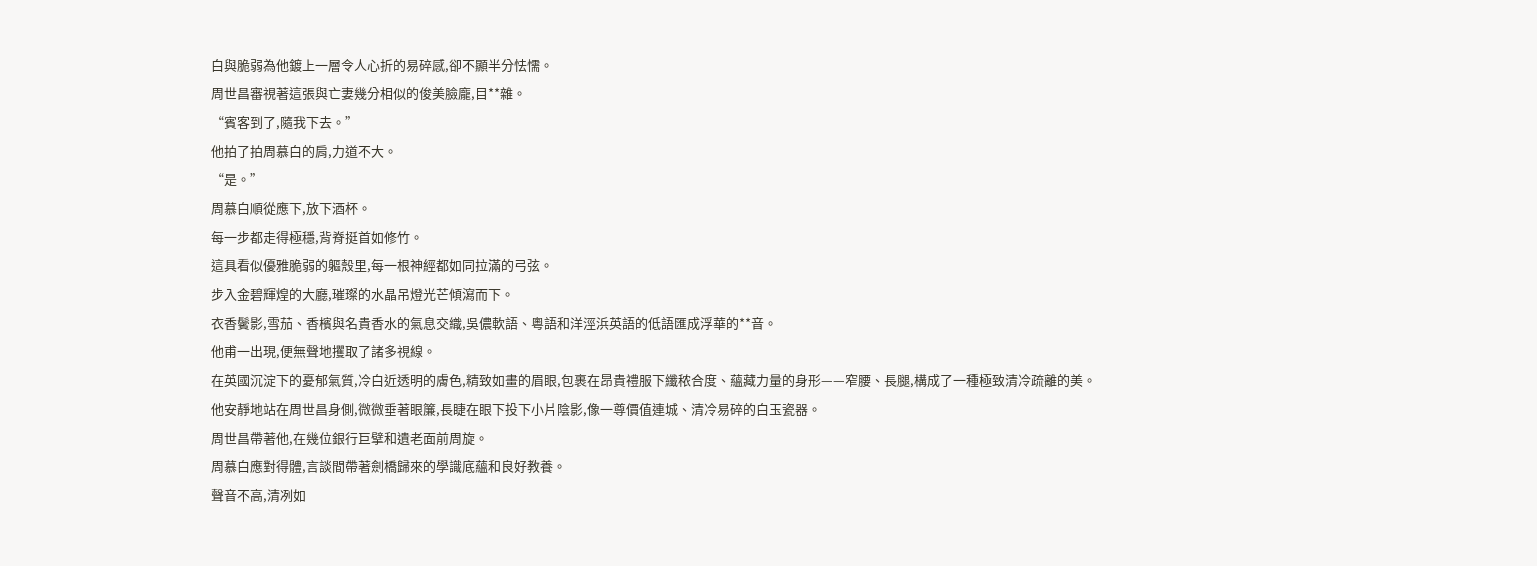白與脆弱為他鍍上一層令人心折的易碎感,卻不顯半分怯懦。
周世昌審視著這張與亡妻幾分相似的俊美臉龐,目**雜。
“賓客到了,隨我下去。”
他拍了拍周慕白的肩,力道不大。
“是。”
周慕白順從應下,放下酒杯。
每一步都走得極穩,背脊挺首如修竹。
這具看似優雅脆弱的軀殼里,每一根神經都如同拉滿的弓弦。
步入金碧輝煌的大廳,璀璨的水晶吊燈光芒傾瀉而下。
衣香鬢影,雪茄、香檳與名貴香水的氣息交織,吳儂軟語、粵語和洋涇浜英語的低語匯成浮華的**音。
他甫一出現,便無聲地攫取了諸多視線。
在英國沉淀下的憂郁氣質,冷白近透明的膚色,精致如畫的眉眼,包裹在昂貴禮服下纖秾合度、蘊藏力量的身形——窄腰、長腿,構成了一種極致清冷疏離的美。
他安靜地站在周世昌身側,微微垂著眼簾,長睫在眼下投下小片陰影,像一尊價值連城、清冷易碎的白玉瓷器。
周世昌帶著他,在幾位銀行巨擘和遺老面前周旋。
周慕白應對得體,言談間帶著劍橋歸來的學識底蘊和良好教養。
聲音不高,清冽如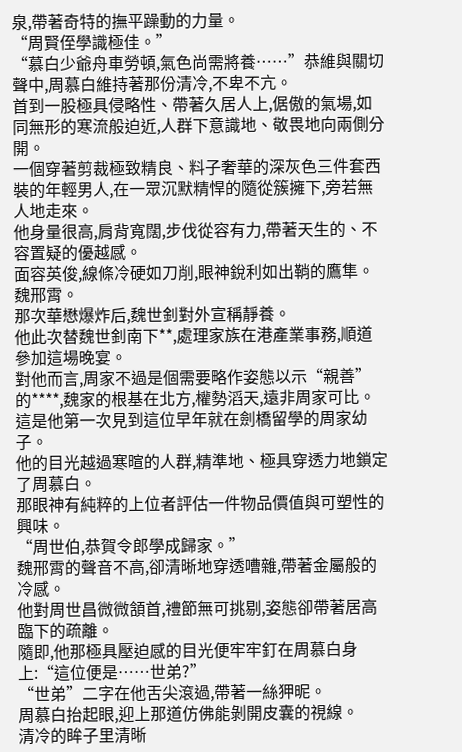泉,帶著奇特的撫平躁動的力量。
“周賢侄學識極佳。”
“慕白少爺舟車勞頓,氣色尚需將養……”恭維與關切聲中,周慕白維持著那份清冷,不卑不亢。
首到一股極具侵略性、帶著久居人上,倨傲的氣場,如同無形的寒流般迫近,人群下意識地、敬畏地向兩側分開。
一個穿著剪裁極致精良、料子奢華的深灰色三件套西裝的年輕男人,在一眾沉默精悍的隨從簇擁下,旁若無人地走來。
他身量很高,肩背寬闊,步伐從容有力,帶著天生的、不容置疑的優越感。
面容英俊,線條冷硬如刀削,眼神銳利如出鞘的鷹隼。
魏邢霄。
那次華懋爆炸后,魏世釗對外宣稱靜養。
他此次替魏世釗南下**,處理家族在港產業事務,順道參加這場晚宴。
對他而言,周家不過是個需要略作姿態以示“親善”的****,魏家的根基在北方,權勢滔天,遠非周家可比。
這是他第一次見到這位早年就在劍橋留學的周家幼子。
他的目光越過寒暄的人群,精準地、極具穿透力地鎖定了周慕白。
那眼神有純粹的上位者評估一件物品價值與可塑性的興味。
“周世伯,恭賀令郎學成歸家。”
魏邢霄的聲音不高,卻清晰地穿透嘈雜,帶著金屬般的冷感。
他對周世昌微微頷首,禮節無可挑剔,姿態卻帶著居高臨下的疏離。
隨即,他那極具壓迫感的目光便牢牢釘在周慕白身上:“這位便是……世弟?”
“世弟”二字在他舌尖滾過,帶著一絲狎昵。
周慕白抬起眼,迎上那道仿佛能剝開皮囊的視線。
清冷的眸子里清晰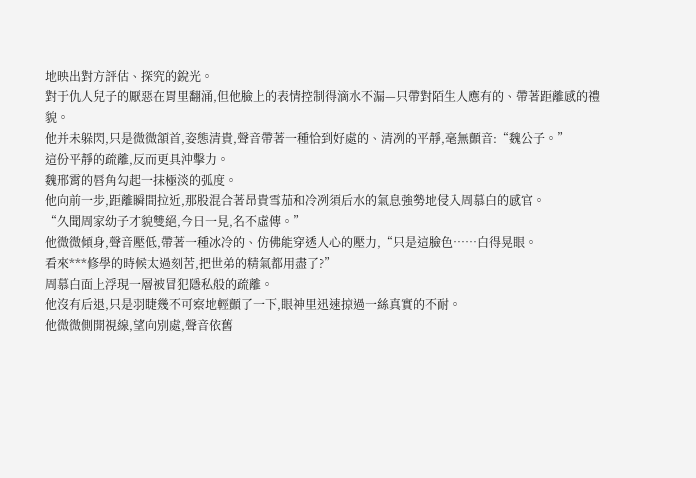地映出對方評估、探究的銳光。
對于仇人兒子的厭惡在胃里翻涌,但他臉上的表情控制得滴水不漏—只帶對陌生人應有的、帶著距離感的禮貌。
他并未躲閃,只是微微頷首,姿態清貴,聲音帶著一種恰到好處的、清冽的平靜,毫無顫音:“魏公子。”
這份平靜的疏離,反而更具沖擊力。
魏邢霄的唇角勾起一抹極淡的弧度。
他向前一步,距離瞬間拉近,那股混合著昂貴雪茄和冷冽須后水的氣息強勢地侵入周慕白的感官。
“久聞周家幼子才貌雙絕,今日一見,名不虛傳。”
他微微傾身,聲音壓低,帶著一種冰冷的、仿佛能穿透人心的壓力,“只是這臉色……白得晃眼。
看來***修學的時候太過刻苦,把世弟的精氣都用盡了?”
周慕白面上浮現一層被冒犯隱私般的疏離。
他沒有后退,只是羽睫幾不可察地輕顫了一下,眼神里迅速掠過一絲真實的不耐。
他微微側開視線,望向別處,聲音依舊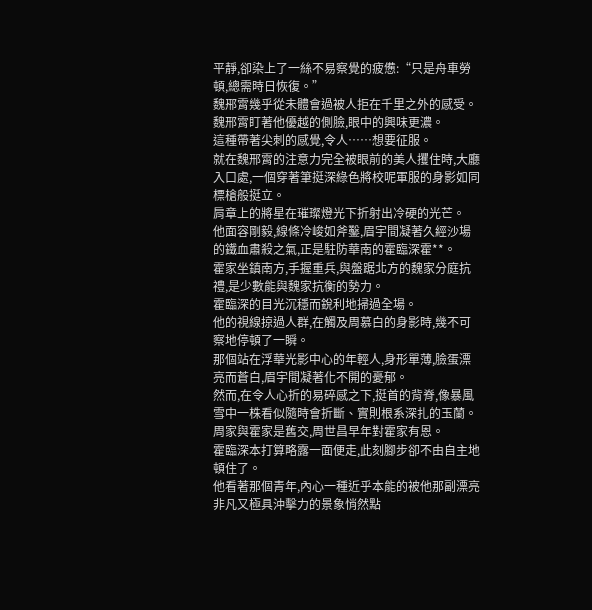平靜,卻染上了一絲不易察覺的疲憊:“只是舟車勞頓,總需時日恢復。”
魏郉霄幾乎從未體會過被人拒在千里之外的感受。
魏邢霄盯著他優越的側臉,眼中的興味更濃。
這種帶著尖刺的感覺,令人……想要征服。
就在魏邢霄的注意力完全被眼前的美人攫住時,大廳入口處,一個穿著筆挺深綠色將校呢軍服的身影如同標槍般挺立。
肩章上的將星在璀璨燈光下折射出冷硬的光芒。
他面容剛毅,線條冷峻如斧鑿,眉宇間凝著久經沙場的鐵血肅殺之氣,正是駐防華南的霍臨深霍**。
霍家坐鎮南方,手握重兵,與盤踞北方的魏家分庭抗禮,是少數能與魏家抗衡的勢力。
霍臨深的目光沉穩而銳利地掃過全場。
他的視線掠過人群,在觸及周慕白的身影時,幾不可察地停頓了一瞬。
那個站在浮華光影中心的年輕人,身形單薄,臉蛋漂亮而蒼白,眉宇間凝著化不開的憂郁。
然而,在令人心折的易碎感之下,挺首的背脊,像暴風雪中一株看似隨時會折斷、實則根系深扎的玉蘭。
周家與霍家是舊交,周世昌早年對霍家有恩。
霍臨深本打算略露一面便走,此刻腳步卻不由自主地頓住了。
他看著那個青年,內心一種近乎本能的被他那副漂亮非凡又極具沖擊力的景象悄然點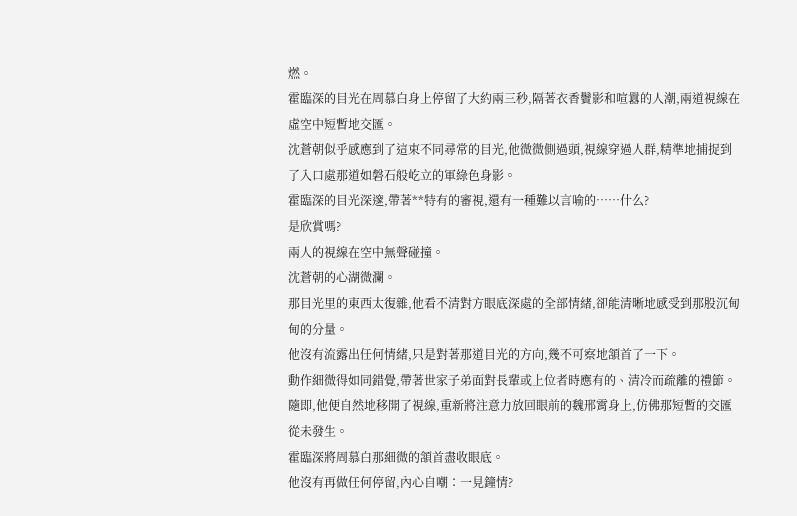燃。
霍臨深的目光在周慕白身上停留了大約兩三秒,隔著衣香鬢影和喧囂的人潮,兩道視線在虛空中短暫地交匯。
沈蒼朝似乎感應到了這束不同尋常的目光,他微微側過頭,視線穿過人群,精準地捕捉到了入口處那道如磐石般屹立的軍綠色身影。
霍臨深的目光深邃,帶著**特有的審視,還有一種難以言喻的……什么?
是欣賞嗎?
兩人的視線在空中無聲碰撞。
沈蒼朝的心湖微瀾。
那目光里的東西太復雜,他看不清對方眼底深處的全部情緒,卻能清晰地感受到那股沉甸甸的分量。
他沒有流露出任何情緒,只是對著那道目光的方向,幾不可察地頷首了一下。
動作細微得如同錯覺,帶著世家子弟面對長輩或上位者時應有的、清冷而疏離的禮節。
隨即,他便自然地移開了視線,重新將注意力放回眼前的魏邢霄身上,仿佛那短暫的交匯從未發生。
霍臨深將周慕白那細微的頷首盡收眼底。
他沒有再做任何停留,內心自嘲∶一見鐘情?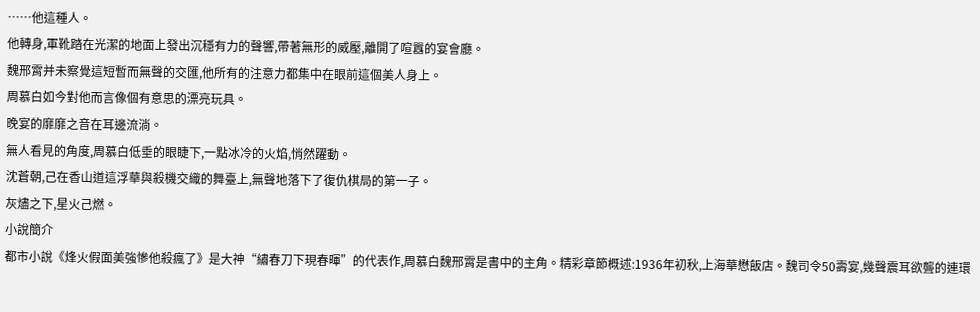……他這種人。
他轉身,軍靴踏在光潔的地面上發出沉穩有力的聲響,帶著無形的威壓,離開了喧囂的宴會廳。
魏邢霄并未察覺這短暫而無聲的交匯,他所有的注意力都集中在眼前這個美人身上。
周慕白如今對他而言像個有意思的漂亮玩具。
晚宴的靡靡之音在耳邊流淌。
無人看見的角度,周慕白低垂的眼睫下,一點冰冷的火焰,悄然躍動。
沈蒼朝,己在香山道這浮華與殺機交織的舞臺上,無聲地落下了復仇棋局的第一子。
灰燼之下,星火己燃。
小說簡介
都市小說《烽火假面美強慘他殺瘋了》是大神“繡春刀下現春暉”的代表作,周慕白魏邢霄是書中的主角。精彩章節概述:1936年初秋,上海華懋飯店。魏司令50壽宴,幾聲震耳欲聾的連環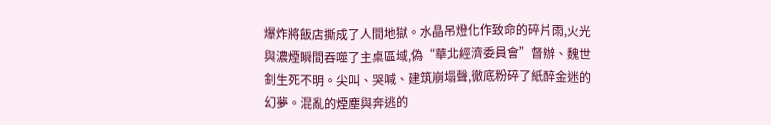爆炸將飯店撕成了人間地獄。水晶吊燈化作致命的碎片雨,火光與濃煙瞬間吞噬了主桌區域,偽“華北經濟委員會”督辦、魏世釗生死不明。尖叫、哭喊、建筑崩塌聲,徹底粉碎了紙醉金迷的幻夢。混亂的煙塵與奔逃的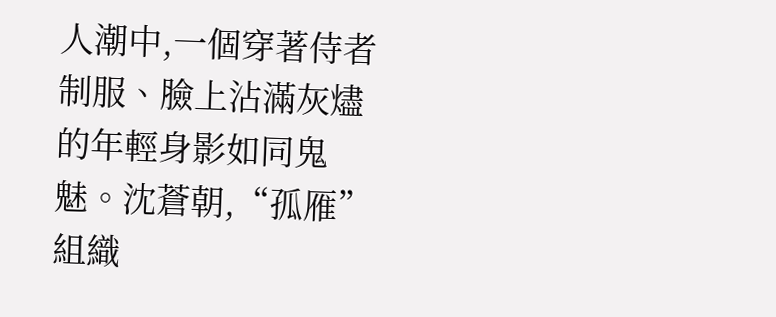人潮中,一個穿著侍者制服、臉上沾滿灰燼的年輕身影如同鬼魅。沈蒼朝,“孤雁”組織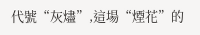代號“灰燼”,這場“煙花”的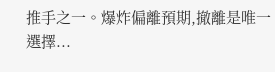推手之一。爆炸偏離預期,撤離是唯一選擇...